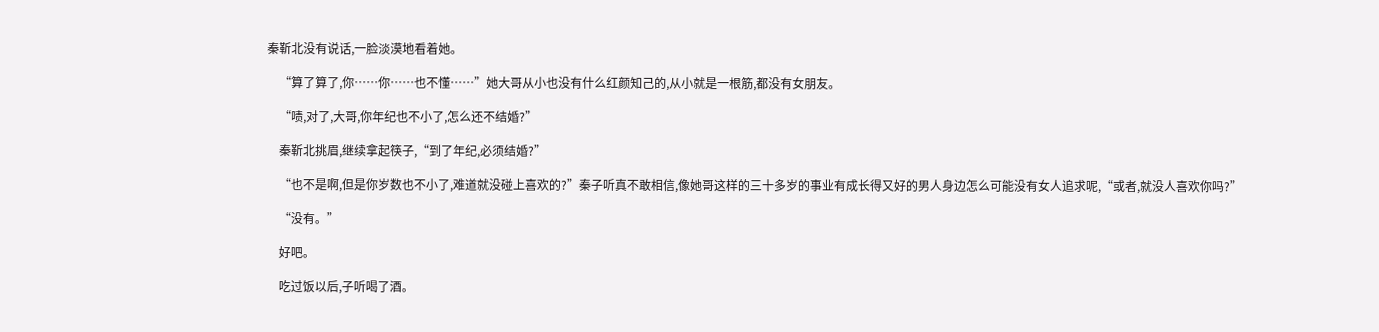秦靳北没有说话,一脸淡漠地看着她。

    “算了算了,你……你……也不懂……”她大哥从小也没有什么红颜知己的,从小就是一根筋,都没有女朋友。

    “啧,对了,大哥,你年纪也不小了,怎么还不结婚?”

    秦靳北挑眉,继续拿起筷子,“到了年纪,必须结婚?”

    “也不是啊,但是你岁数也不小了,难道就没碰上喜欢的?”秦子听真不敢相信,像她哥这样的三十多岁的事业有成长得又好的男人身边怎么可能没有女人追求呢,“或者,就没人喜欢你吗?”

    “没有。”

    好吧。

    吃过饭以后,子听喝了酒。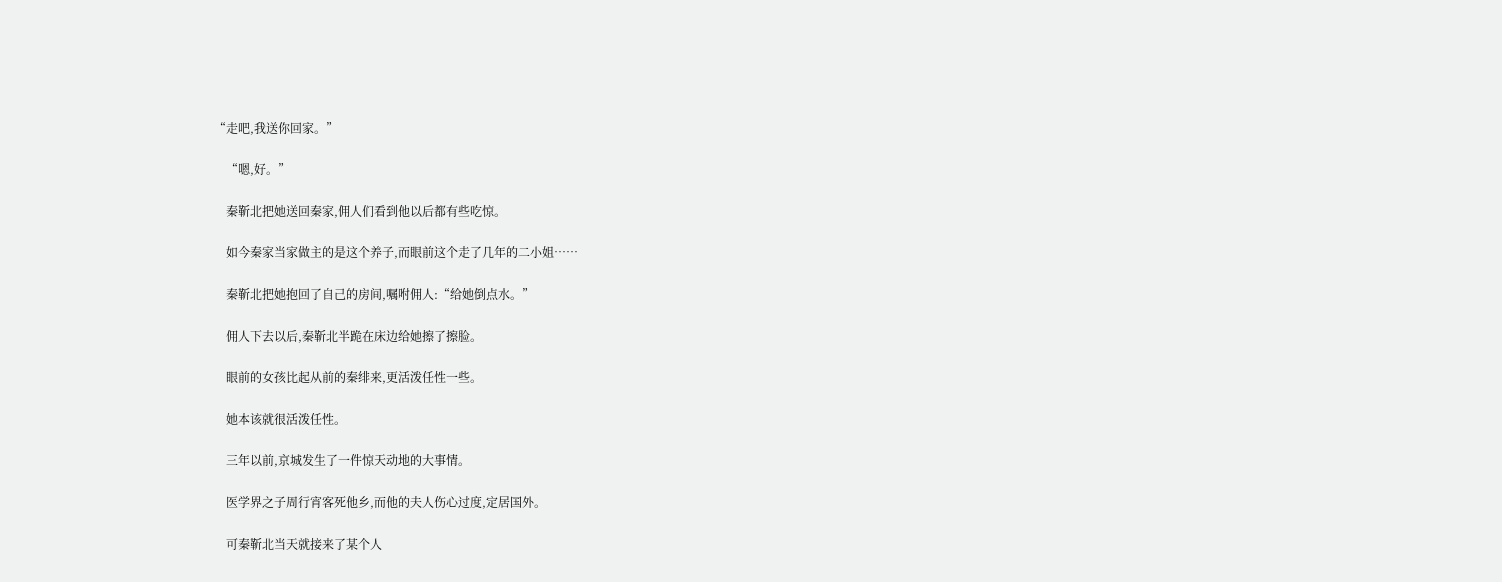“走吧,我送你回家。”

    “嗯,好。”

    秦靳北把她送回秦家,佣人们看到他以后都有些吃惊。

    如今秦家当家做主的是这个养子,而眼前这个走了几年的二小姐……

    秦靳北把她抱回了自己的房间,嘱咐佣人:“给她倒点水。”

    佣人下去以后,秦靳北半跪在床边给她擦了擦脸。

    眼前的女孩比起从前的秦绯来,更活泼任性一些。

    她本该就很活泼任性。

    三年以前,京城发生了一件惊天动地的大事情。

    医学界之子周行宵客死他乡,而他的夫人伤心过度,定居国外。

    可秦靳北当天就接来了某个人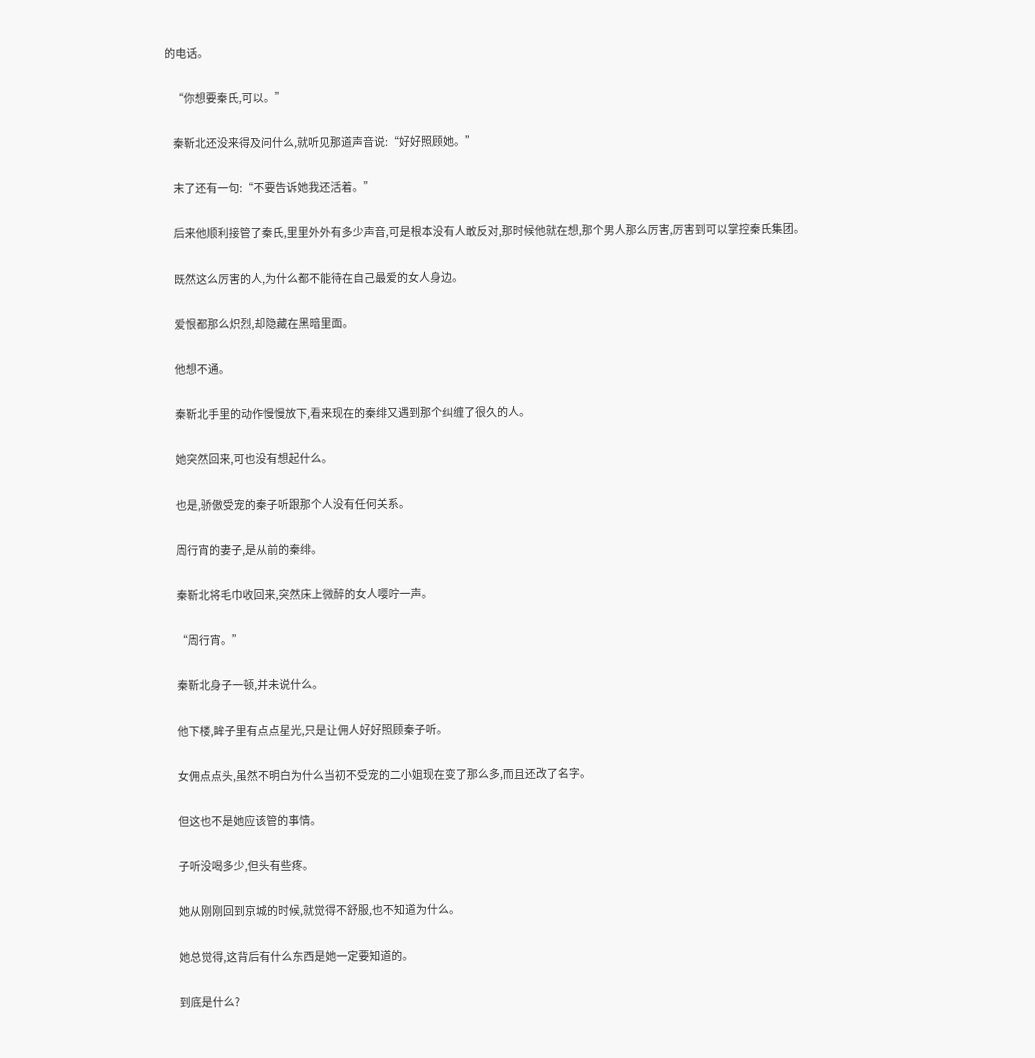的电话。

    “你想要秦氏,可以。”

    秦靳北还没来得及问什么,就听见那道声音说:“好好照顾她。”

    末了还有一句:“不要告诉她我还活着。”

    后来他顺利接管了秦氏,里里外外有多少声音,可是根本没有人敢反对,那时候他就在想,那个男人那么厉害,厉害到可以掌控秦氏集团。

    既然这么厉害的人,为什么都不能待在自己最爱的女人身边。

    爱恨都那么炽烈,却隐藏在黑暗里面。

    他想不通。

    秦靳北手里的动作慢慢放下,看来现在的秦绯又遇到那个纠缠了很久的人。

    她突然回来,可也没有想起什么。

    也是,骄傲受宠的秦子听跟那个人没有任何关系。

    周行宵的妻子,是从前的秦绯。

    秦靳北将毛巾收回来,突然床上微醉的女人嘤咛一声。

    “周行宵。”

    秦靳北身子一顿,并未说什么。

    他下楼,眸子里有点点星光,只是让佣人好好照顾秦子听。

    女佣点点头,虽然不明白为什么当初不受宠的二小姐现在变了那么多,而且还改了名字。

    但这也不是她应该管的事情。

    子听没喝多少,但头有些疼。

    她从刚刚回到京城的时候,就觉得不舒服,也不知道为什么。

    她总觉得,这背后有什么东西是她一定要知道的。

    到底是什么?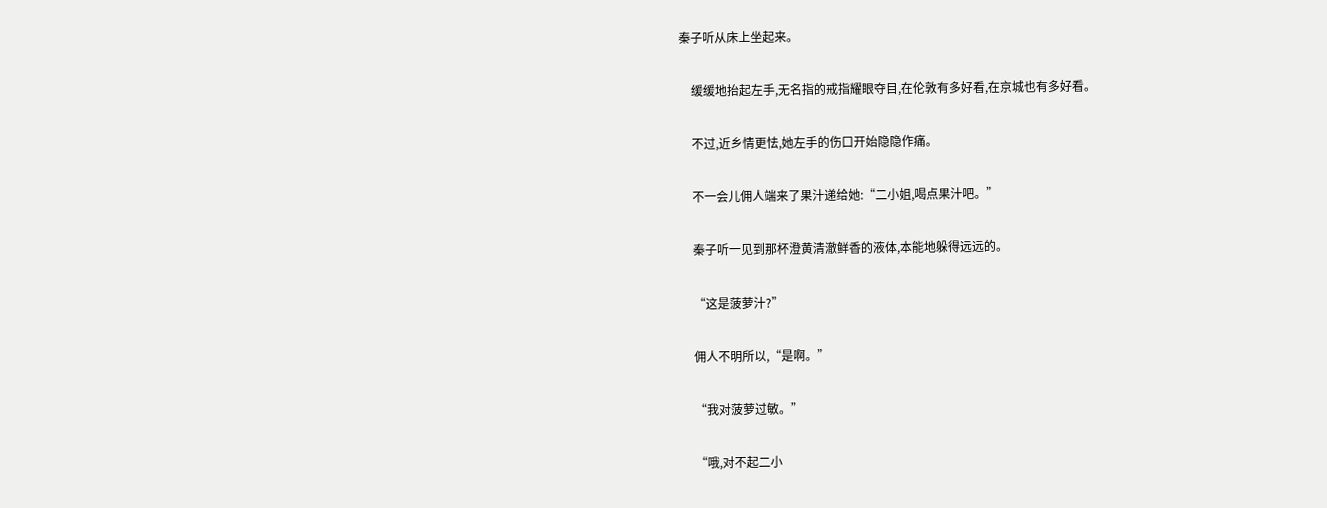秦子听从床上坐起来。

    缓缓地抬起左手,无名指的戒指耀眼夺目,在伦敦有多好看,在京城也有多好看。

    不过,近乡情更怯,她左手的伤口开始隐隐作痛。

    不一会儿佣人端来了果汁递给她:“二小姐,喝点果汁吧。”

    秦子听一见到那杯澄黄清澈鲜香的液体,本能地躲得远远的。

    “这是菠萝汁?”

    佣人不明所以,“是啊。”

    “我对菠萝过敏。”

    “哦,对不起二小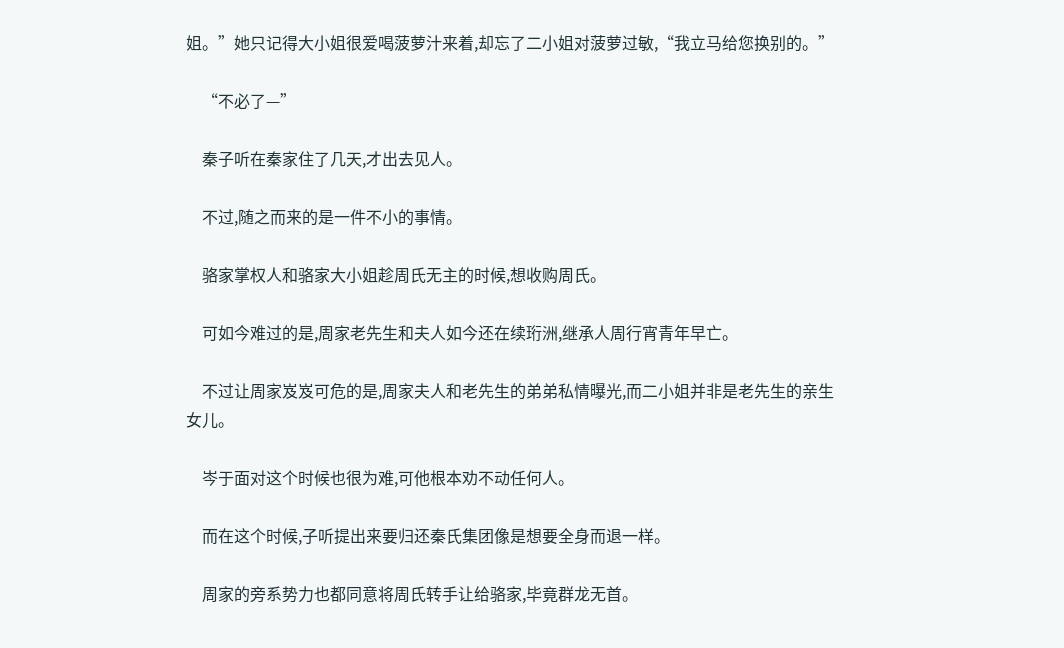姐。”她只记得大小姐很爱喝菠萝汁来着,却忘了二小姐对菠萝过敏,“我立马给您换别的。”

    “不必了—”

    秦子听在秦家住了几天,才出去见人。

    不过,随之而来的是一件不小的事情。

    骆家掌权人和骆家大小姐趁周氏无主的时候,想收购周氏。

    可如今难过的是,周家老先生和夫人如今还在续珩洲,继承人周行宵青年早亡。

    不过让周家岌岌可危的是,周家夫人和老先生的弟弟私情曝光,而二小姐并非是老先生的亲生女儿。

    岑于面对这个时候也很为难,可他根本劝不动任何人。

    而在这个时候,子听提出来要归还秦氏集团像是想要全身而退一样。

    周家的旁系势力也都同意将周氏转手让给骆家,毕竟群龙无首。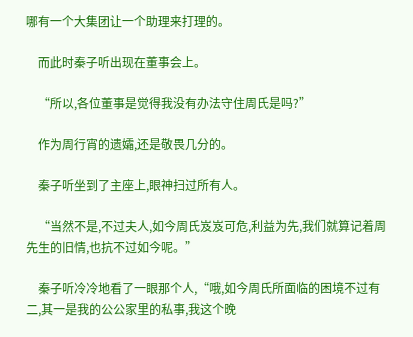哪有一个大集团让一个助理来打理的。

    而此时秦子听出现在董事会上。

    “所以,各位董事是觉得我没有办法守住周氏是吗?”

    作为周行宵的遗孀,还是敬畏几分的。

    秦子听坐到了主座上,眼神扫过所有人。

    “当然不是,不过夫人,如今周氏岌岌可危,利益为先,我们就算记着周先生的旧情,也抗不过如今呢。”

    秦子听冷冷地看了一眼那个人,“哦,如今周氏所面临的困境不过有二,其一是我的公公家里的私事,我这个晚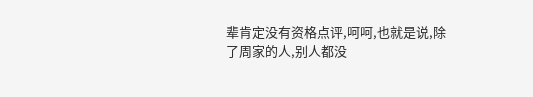辈肯定没有资格点评,呵呵,也就是说,除了周家的人,别人都没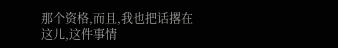那个资格,而且,我也把话撂在这儿,这件事情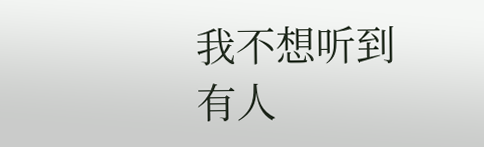我不想听到有人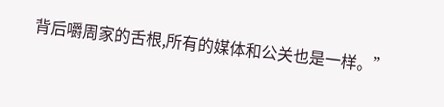背后嚼周家的舌根,所有的媒体和公关也是一样。”